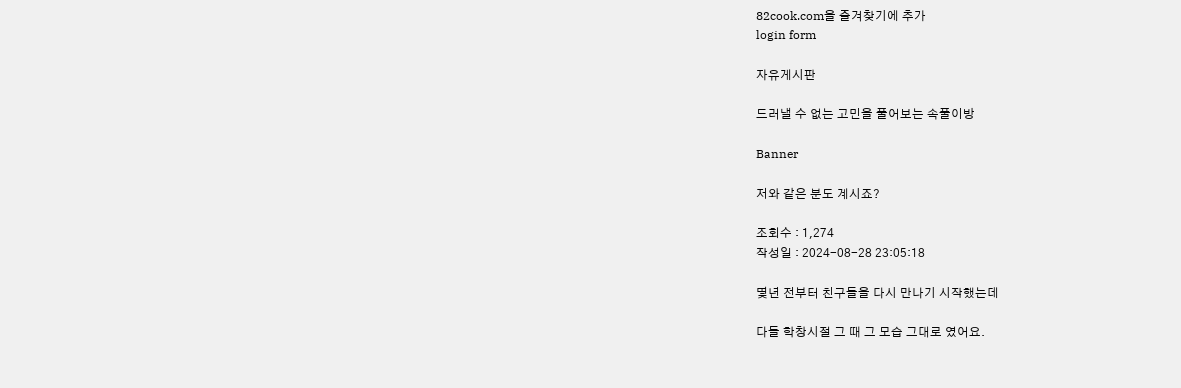82cook.com을 즐겨찾기에 추가
login form

자유게시판

드러낼 수 없는 고민을 풀어보는 속풀이방

Banner

저와 같은 분도 계시죠?

조회수 : 1,274
작성일 : 2024-08-28 23:05:18

몇년 전부터 친구들을 다시 만나기 시작했는데

다들 학창시절 그 때 그 모습 그대로 였어요.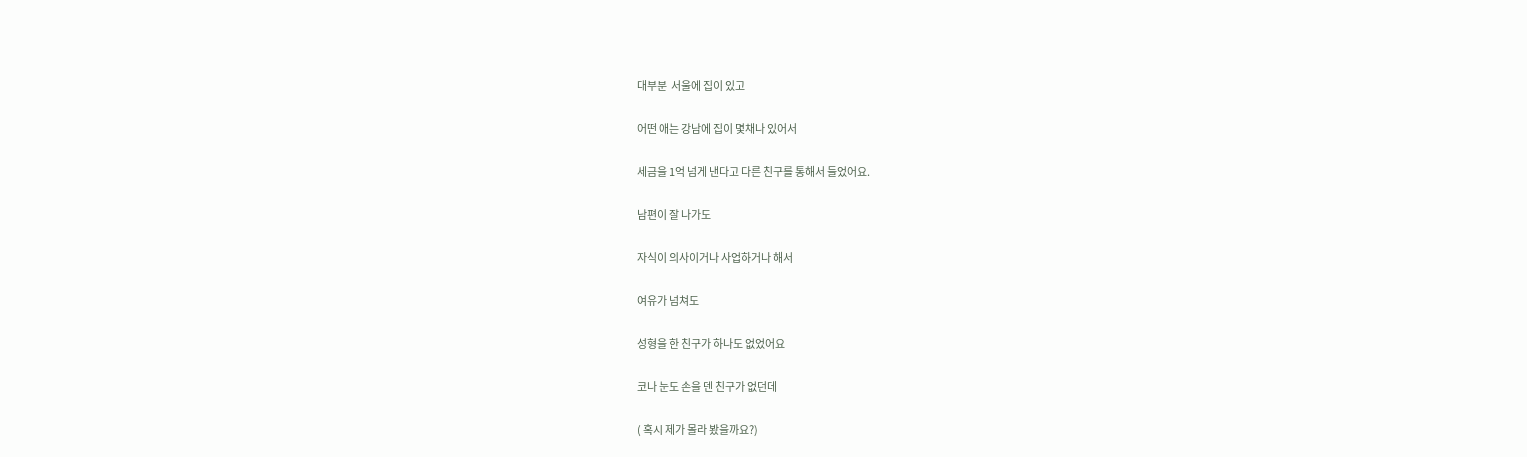대부분  서울에 집이 있고

어떤 애는 강남에 집이 몇채나 있어서

세금을 1억 넘게 낸다고 다른 친구를 통해서 들었어요.

남편이 잘 나가도

자식이 의사이거나 사업하거나 해서

여유가 넘쳐도

성형을 한 친구가 하나도 없었어요

코나 눈도 손을 덴 친구가 없던데

( 혹시 제가 몰라 봤을까요?)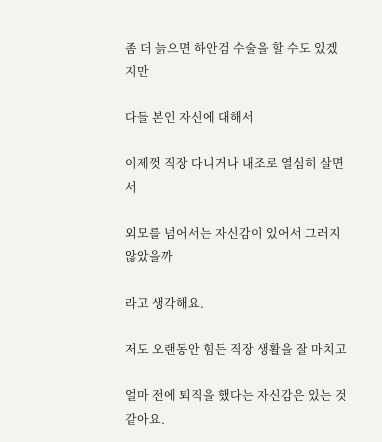좀 더 늙으면 하안검 수술을 할 수도 있겠지만

다들 본인 자신에 대해서

이제껏 직장 다니거나 내조로 열심히 살면서

외모를 넘어서는 자신감이 있어서 그러지 않았을까

라고 생각해요.

저도 오랜동안 힘든 직장 생활을 잘 마치고

얼마 전에 퇴직을 했다는 자신감은 있는 것 같아요.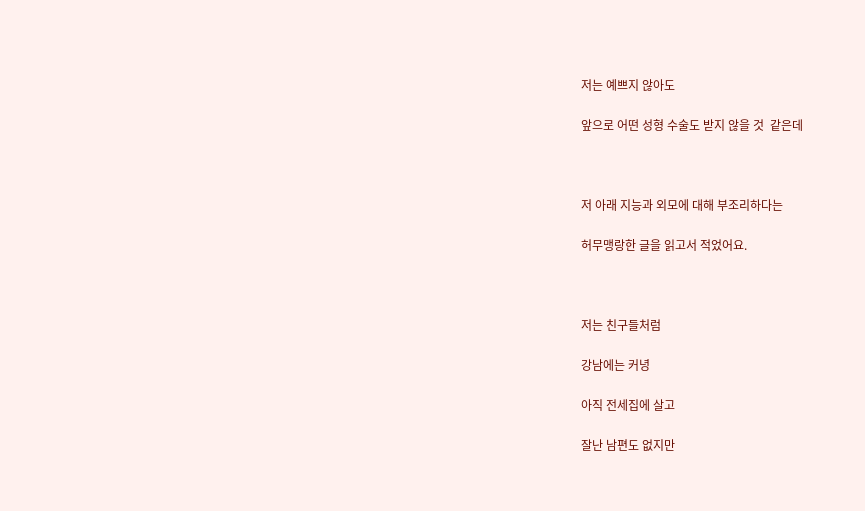저는 예쁘지 않아도

앞으로 어떤 성형 수술도 받지 않을 것  같은데



저 아래 지능과 외모에 대해 부조리하다는

허무맹랑한 글을 읽고서 적었어요.



저는 친구들처럼

강남에는 커녕

아직 전세집에 살고

잘난 남편도 없지만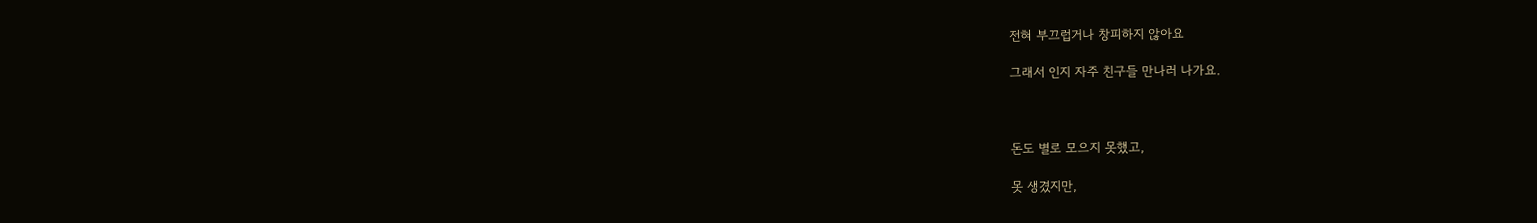전혀 부끄럽거나 창피하지 않아요

그래서 인지 자주 친구들 만나러 나가요.



돈도 별로 모으지 못했고,

못 생겼지만,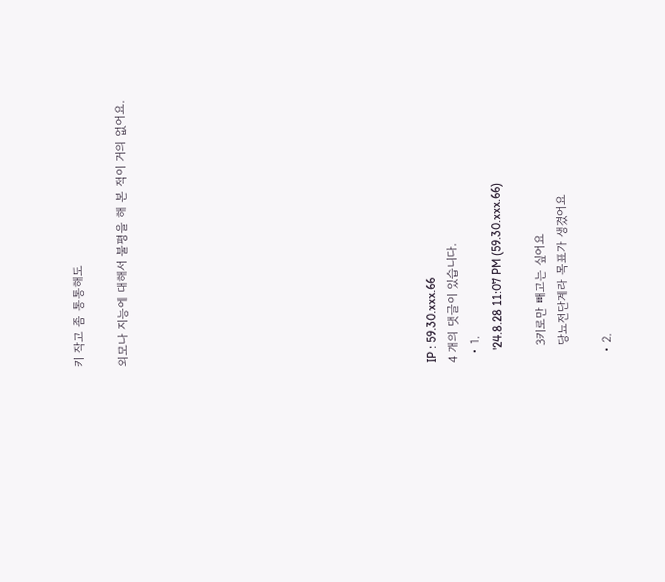키 작고 좀 통통해도

외모나 지능에 대해서 불평을 해 본 적이 거의 없어요.













IP : 59.30.xxx.66
4 개의 댓글이 있습니다.
  • 1.
    '24.8.28 11:07 PM (59.30.xxx.66)

    3키로만 빼고는 싶어요
    당뇨전단계라 목표가 생겼어요

  • 2.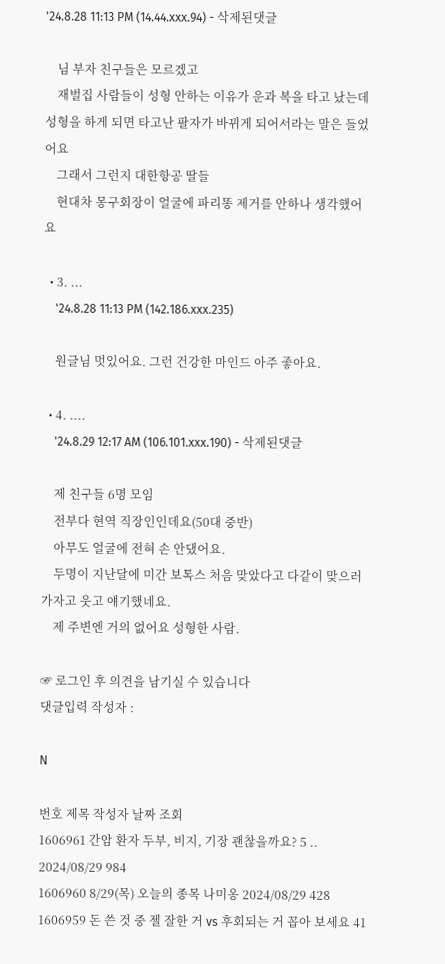'24.8.28 11:13 PM (14.44.xxx.94) - 삭제된댓글

    님 부자 친구들은 모르겠고
    재벌집 사람들이 성형 안하는 이유가 운과 복을 타고 났는데 성형을 하게 되면 타고난 팔자가 바뀌게 되어서라는 말은 들었어요
    그래서 그런지 대한항공 딸들
    현대차 몽구회장이 얼굴에 파리똥 제거를 안하나 생각했어요

  • 3. ...
    '24.8.28 11:13 PM (142.186.xxx.235)

    원글님 멋있어요. 그런 건강한 마인드 아주 좋아요.

  • 4. ....
    '24.8.29 12:17 AM (106.101.xxx.190) - 삭제된댓글

    제 친구들 6명 모임
    전부다 현역 직장인인데요(50대 중반)
    아무도 얼굴에 전혀 손 안댔어요.
    두명이 지난달에 미간 보톡스 처음 맞았다고 다같이 맞으러 가자고 웃고 얘기했네요.
    제 주변엔 거의 없어요 성형한 사람.

☞ 로그인 후 의견을 남기실 수 있습니다
댓글입력 작성자 :

N

번호 제목 작성자 날짜 조회
1606961 간암 환자 두부, 비지, 기장 괜찮을까요? 5 .. 2024/08/29 984
1606960 8/29(목) 오늘의 종목 나미옹 2024/08/29 428
1606959 돈 쓴 것 중 젤 잘한 거 vs 후회되는 거 꼽아 보세요 41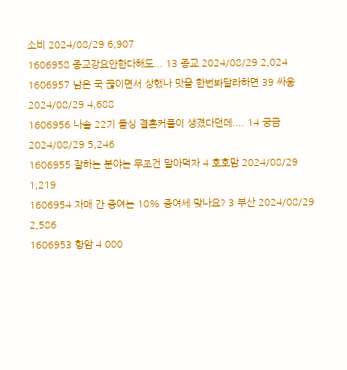소비 2024/08/29 6,907
1606958 종교강요안한다해도... 13 종교 2024/08/29 2,024
1606957 남은 국 끊이면서 상했나 맛을 한번봐달라하면 39 싸움 2024/08/29 4,688
1606956 나솔 22기 돌싱 결혼커플이 생겼다던데.... 14 궁금 2024/08/29 5,246
1606955 잘하는 분야는 무조건 말아먹자 4 호호맘 2024/08/29 1,219
1606954 자매 간 증여는 10% 증여세 맞나요? 3 부산 2024/08/29 2,586
1606953 항암 4 000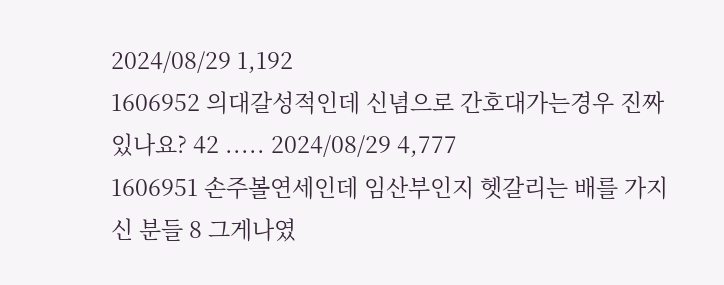2024/08/29 1,192
1606952 의대갈성적인데 신념으로 간호대가는경우 진짜 있나요? 42 ..... 2024/08/29 4,777
1606951 손주볼연세인데 임산부인지 헷갈리는 배를 가지신 분들 8 그게나였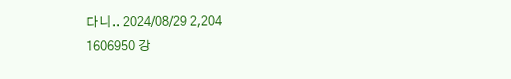다니.. 2024/08/29 2,204
1606950 강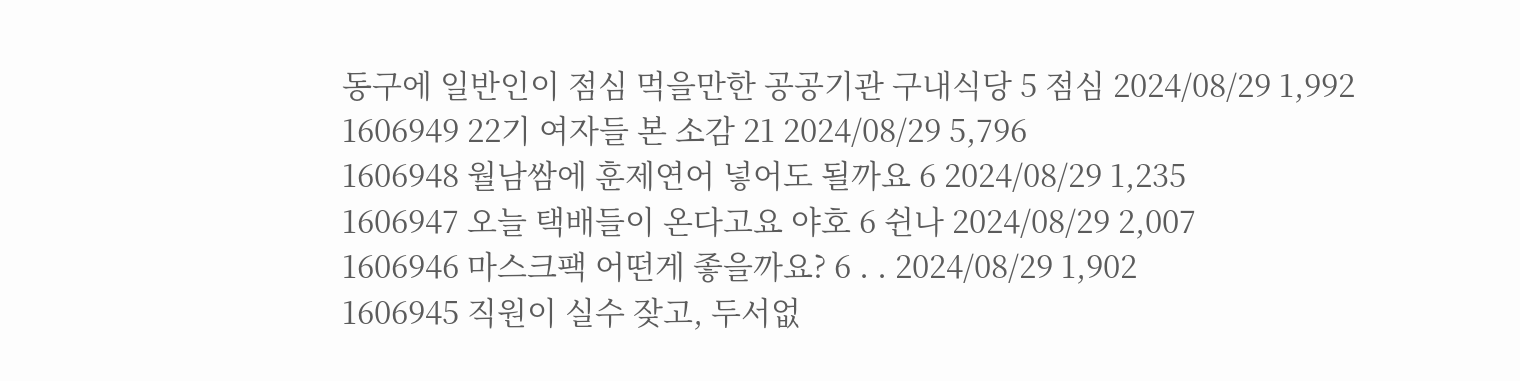동구에 일반인이 점심 먹을만한 공공기관 구내식당 5 점심 2024/08/29 1,992
1606949 22기 여자들 본 소감 21 2024/08/29 5,796
1606948 월남쌈에 훈제연어 넣어도 될까요 6 2024/08/29 1,235
1606947 오늘 택배들이 온다고요 야호 6 쉰나 2024/08/29 2,007
1606946 마스크팩 어떤게 좋을까요? 6 . . 2024/08/29 1,902
1606945 직원이 실수 잦고, 두서없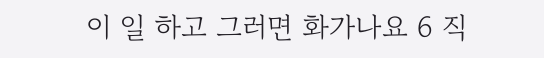이 일 하고 그러면 화가나요 6 직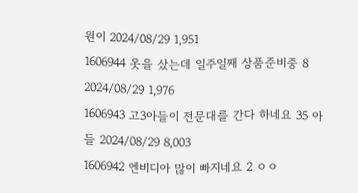원이 2024/08/29 1,951
1606944 옷을 샀는데 일주일째 상품준비중 8 2024/08/29 1,976
1606943 고3아들이 전문대를 간다 하네요 35 아들 2024/08/29 8,003
1606942 엔비디아 많이 빠지네요 2 ㅇㅇ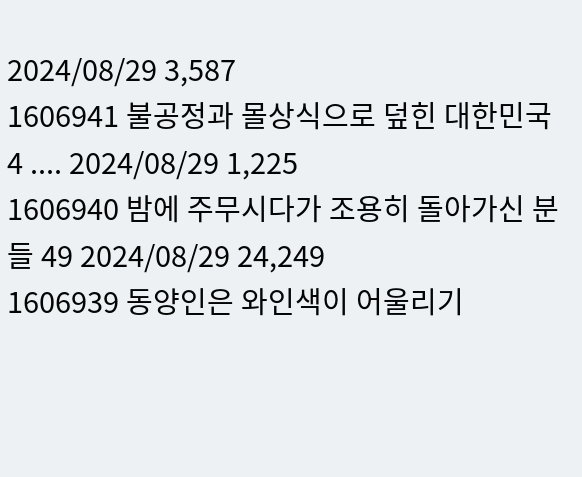2024/08/29 3,587
1606941 불공정과 몰상식으로 덮힌 대한민국 4 .... 2024/08/29 1,225
1606940 밤에 주무시다가 조용히 돌아가신 분들 49 2024/08/29 24,249
1606939 동양인은 와인색이 어울리기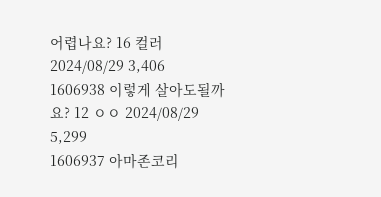어렵나요? 16 컬러 2024/08/29 3,406
1606938 이렇게 살아도될까요? 12 ㅇㅇ 2024/08/29 5,299
1606937 아마존코리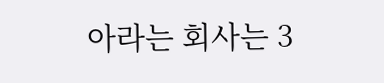아라는 회사는 3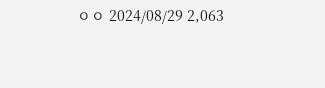ㅇㅇ 2024/08/29 2,063